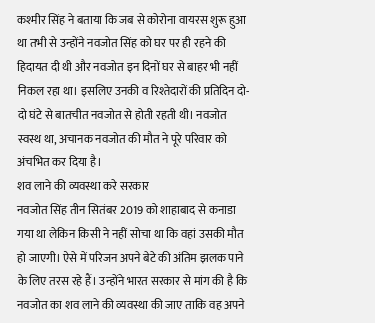कश्मीर सिंह ने बताया कि जब से कोरोना वायरस शुरू हुआ था तभी से उन्होंने नवजोत सिंह को घर पर ही रहने की हिदायत दी थी और नवजोत इन दिनों घर से बाहर भी नहीं निकल रहा था। इसलिए उनकी व रिश्तेदारों की प्रतिदिन दो-दो घंटे से बातचीत नवजोत से होती रहती थी। नवजोत स्वस्थ था, अचानक नवजोत की मौत ने पूरे परिवार को अंचभित कर दिया है।
शव लाने की व्यवस्था करे सरकार
नवजोत सिंह तीन सितंबर 2019 को शाहाबाद से कनाडा गया था लेकिन किसी ने नहीं सोचा था कि वहां उसकी मौत हो जाएगी। ऐसे में परिजन अपने बेटे की अंतिम झलक पाने के लिए तरस रहे हैं। उन्होंने भारत सरकार से मांग की है कि नवजोत का शव लाने की व्यवस्था की जाए ताकि वह अपने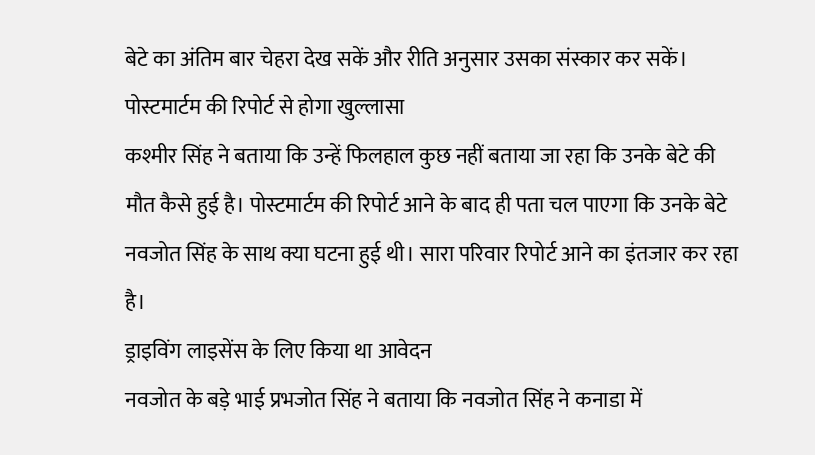बेटे का अंतिम बार चेहरा देख सकें और रीति अनुसार उसका संस्कार कर सकें।
पोस्टमार्टम की रिपोर्ट से होगा खुल्लासा
कश्मीर सिंह ने बताया कि उन्हें फिलहाल कुछ नहीं बताया जा रहा कि उनके बेटे की मौत कैसे हुई है। पोस्टमार्टम की रिपोर्ट आने के बाद ही पता चल पाएगा कि उनके बेटे नवजोत सिंह के साथ क्या घटना हुई थी। सारा परिवार रिपोर्ट आने का इंतजार कर रहा है।
ड्राइविंग लाइसेंस के लिए किया था आवेदन
नवजोत के बड़े भाई प्रभजोत सिंह ने बताया कि नवजोत सिंह ने कनाडा में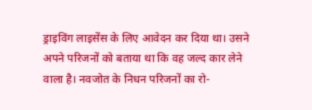ड्राइविंग लाइसेंस के लिए आवेदन कर दिया था। उसने अपने परिजनों को बताया था कि वह जल्द कार लेने वाला है। नवजोत के निधन परिजनों का रो-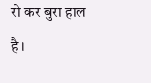रो कर बुरा हाल है।